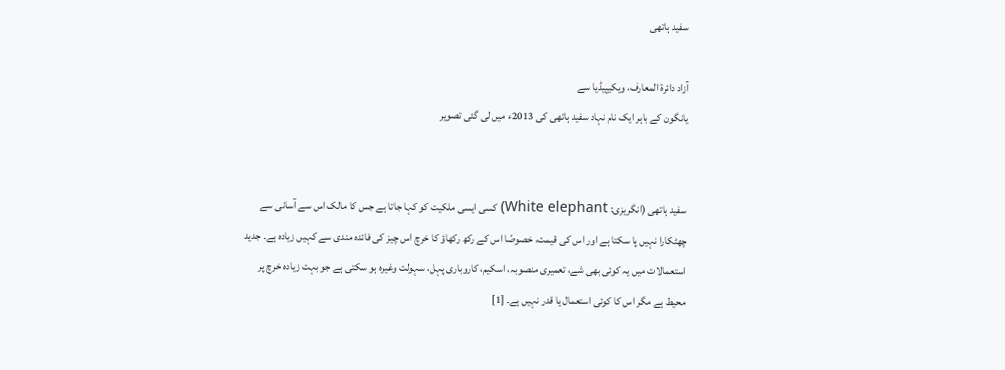سفید ہاتھی

آزاد دائرۃ المعارف، ویکیپیڈیا سے
یانگون کے باہر ایک نام نہاد سفید ہاتھی کی 2013ء میں لی گئی تصویر


سفید ہاتھی (انگریزی: White elephant) کسی ایسی ملکیت کو کہا جاتا ہے جس کا مالک اس سے آسانی سے چھٹکارا نہیں پا سکتا ہے اور اس کی قیمت، خصوصًا اس کے رکھ رکھاؤ کا خرچ اس چیز کی فائدہ مندی سے کہیں زیادہ ہے۔ جدید استعمالات میں یہ کوئی بھی شے، تعمیری منصوبہ، اسکیم، کاروباری پہل، سہولت وغیرہ ہو سکتی ہے جو بہت زیادہ خرچ پر محیط ہے مگر اس کا کوئی استعمال یا قدر نہیں ہے۔ [1]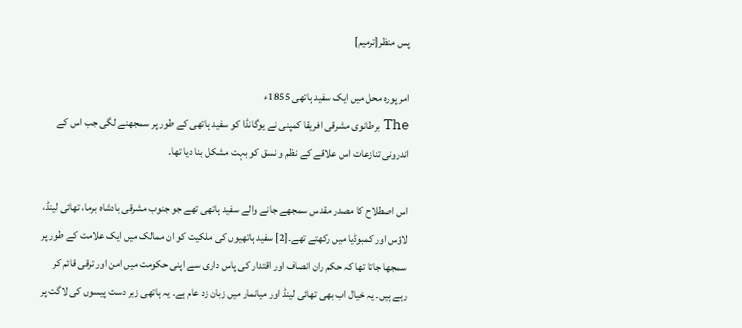پس منظر[ترمیم]

امر پورہ محل میں ایک سفید ہاتھی 1855ء
The برطانوی مشرقی افریقا کمپنی نے یوگانڈا کو سفید ہاتھی کے طور پر سمجھنے لگی جب اس کے اندرونی تنازعات اس علاقے کے نظم و نسق کو بہت مشکل بنا دیا تھا۔

اس اصطلاح کا مصدر مقدس سمجھے جانے والے سفید ہاتھی تھے جو جنوب مشرقی بادشاہ برما، تھائی لینڈ، لاؤس اور کمبوڈیا میں رکھتے تھے۔[2] سفید ہاتھیوں کی ملکیت کو ان ممالک میں ایک علامت کے طور پر سمجھا جاتا تھا کہ حکم ران انصاف اور اقتدار کی پاس داری سے اپنی حکومت میں امن اور ترقی قائم کر رہے ہیں۔ یہ خیال اب بھی تھائی لینڈ اور میانمار میں زبان زد عام ہے۔ یہ ہاتھی زبر دست پیسوں کی لاگت پر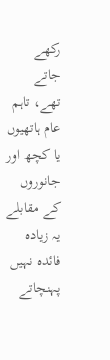رکھے جاتے تھے، تاہم عام ہاتھیوں یا کچھ اور جانوروں کے مقابلے یہ زیادہ فائدہ نہیں پہنچاتے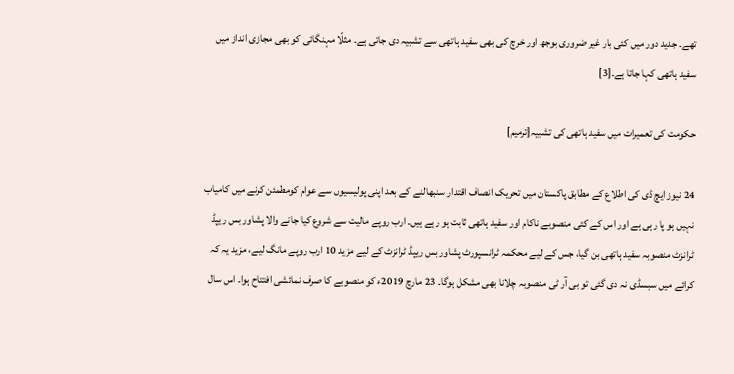تھے۔ جدید دور میں کئی بار غیر ضروری بوجھ اور خرچ کی بھی سفید ہاتھی سے تشبیہ دی جاتی ہے۔ مثلًا مہنگائی کو بھی مجازی انداز میں سفید ہاتھی کہا جاتا ہے۔[3]

حکومت کی تعمیرات میں سفید ہاتھی کی تشبیہ[ترمیم]

24 نیوز ایچ ڈی کی اطلاع کے مطابق پاکستان میں تحریک انصاف اقتدار سنبھالنے کے بعد اپنی پولیسیوں سے عوام کومطمئن کرنے میں کامیاب نہیں ہو پا رہی ہے اور اس کے کئی منصوبے ناکام اور سفید ہاتھی ثابت ہو رہے ہیں۔ ارب روپے مالیت سے شروع کیا جانے والا پشاور بس ریپڈ ٹرانزٹ منصوبہ سفید ہاتھی بن گیا، جس کے لیے محکمہ ٹرانسپورٹ پشاور بس ریپڈ ٹرانزٹ کے لیے مزید 10 ارب روپے مانگ لیے، مزید یہ کہ کرائے میں سبسڈی نہ دی گئی تو بی آر ٹی منصوبہ چلانا بھی مشکل ہوگا۔ 23 مارچ 2019ء کو منصوبے کا صرف نمائشی افتتاح ہوا۔ اس سال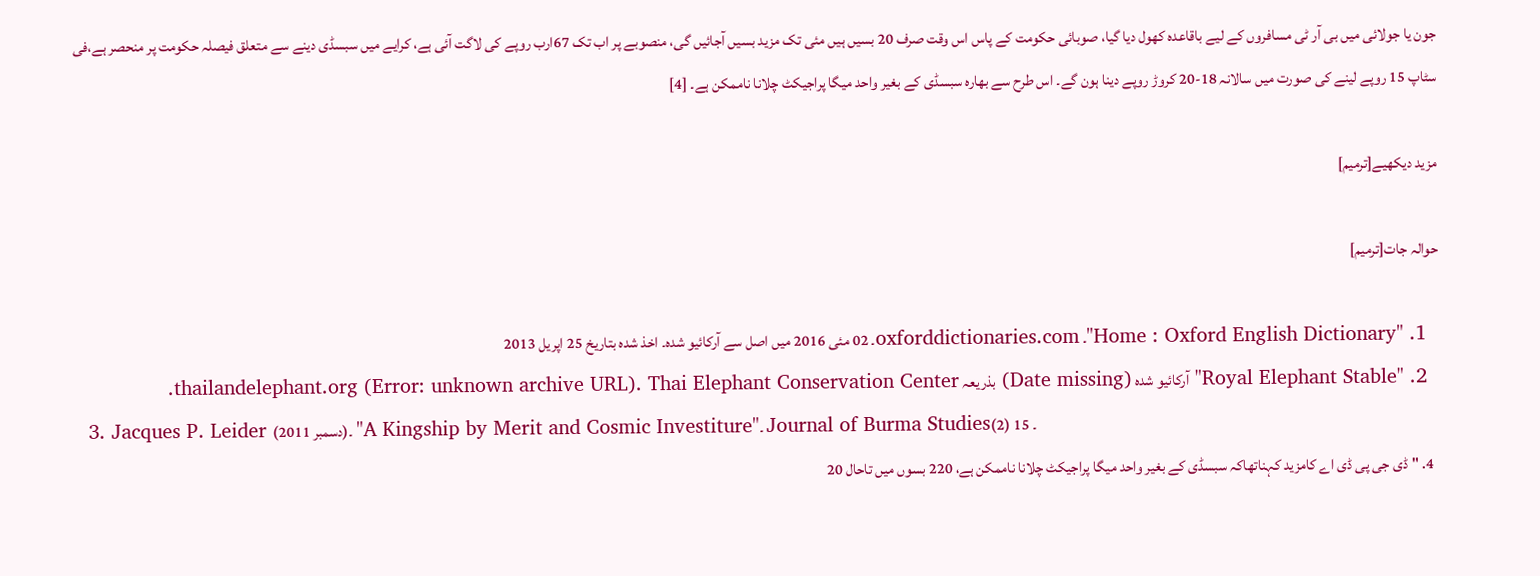جون یا جولائی میں بی آر ٹی مسافروں کے لیے باقاعدہ کھول دیا گیا، صوبائی حکومت کے پاس اس وقت صرف 20 بسیں ہیں مئی تک مزید بسیں آجائیں گی، منصوبے پر اب تک 67ارب روپے کی لاگت آئی ہے، کرایے میں سبسڈی دینے سے متعلق فیصلہ حکومت پر منحصر ہے،فی سٹاپ 15 روپے لینے کی صورت میں سالانہ 18-20 کروڑ روپے دینا ہون گے۔ اس طرح سے بھارہ سبسڈی کے بغیر واحد میگا پراجیکٹ چلانا ناممکن ہے۔ [4]

مزید دیکھیے[ترمیم]

حوالہ جات[ترمیم]

  1. "Home : Oxford English Dictionary"۔ oxforddictionaries.com۔ 02 مئی 2016 میں اصل سے آرکائیو شدہ۔ اخذ شدہ بتاریخ 25 اپریل 2013
  2. "Royal Elephant Stable" آرکائیو شدہ (Date missing) بذریعہ thailandelephant.org (Error: unknown archive URL). Thai Elephant Conservation Center.
  3. Jacques P. Leider (دسمبر 2011)۔ "A Kingship by Merit and Cosmic Investiture"۔ Journal of Burma Studies۔ 15 (2)
  4. "ڈی جی پی ڈی اے کامزید کہناتھاکہ سبسڈی کے بغیر واحد میگا پراجیکٹ چلانا ناممکن ہے، 220 بسوں میں تاحال 20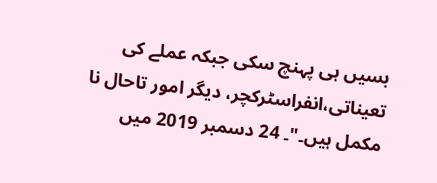بسیں ہی پہنچ سکی جبکہ عملے کی تعیناتی،انفراسٹرکچر، دیگر امور تاحال نا مکمل ہیں۔"۔ 24 دسمبر 2019 میں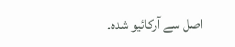اصل سے آرکائیو شدہ۔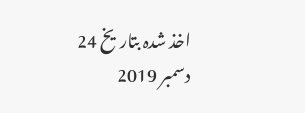اخذ شدہ بتاریخ 24 دسمبر 2019